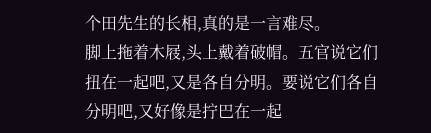个田先生的长相,真的是一言难尽。
脚上拖着木屐,头上戴着破帽。五官说它们扭在一起吧,又是各自分明。要说它们各自分明吧,又好像是拧巴在一起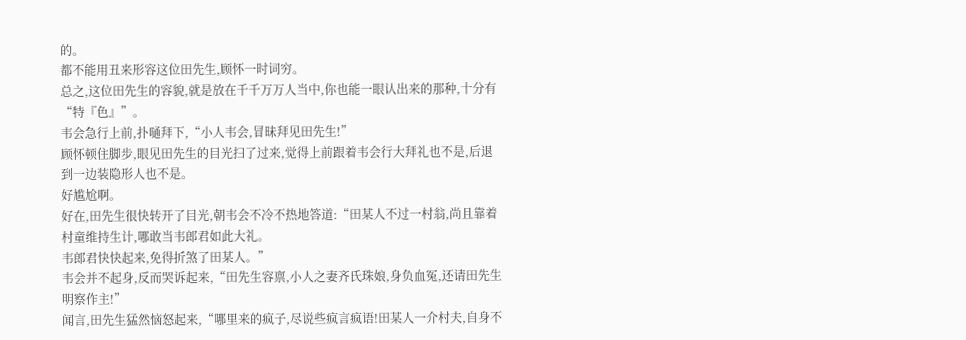的。
都不能用丑来形容这位田先生,顾怀一时词穷。
总之,这位田先生的容貌,就是放在千千万万人当中,你也能一眼认出来的那种,十分有“特『色』”。
韦会急行上前,扑嗵拜下,“小人韦会,冒昧拜见田先生!”
顾怀顿住脚步,眼见田先生的目光扫了过来,觉得上前跟着韦会行大拜礼也不是,后退到一边装隐形人也不是。
好尴尬啊。
好在,田先生很快转开了目光,朝韦会不冷不热地答道:“田某人不过一村翁,尚且靠着村童维持生计,哪敢当韦郎君如此大礼。
韦郎君快快起来,免得折煞了田某人。”
韦会并不起身,反而哭诉起来,“田先生容禀,小人之妻齐氏珠娘,身负血冤,还请田先生明察作主!”
闻言,田先生猛然恼怒起来,“哪里来的疯子,尽说些疯言疯语!田某人一介村夫,自身不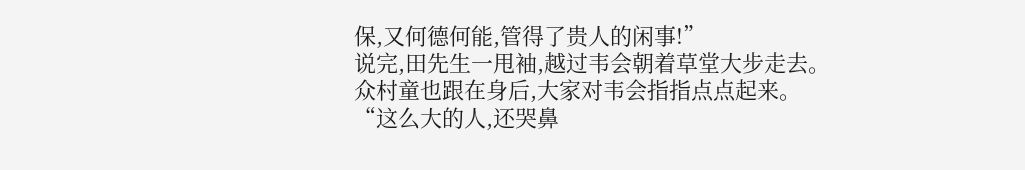保,又何德何能,管得了贵人的闲事!”
说完,田先生一甩袖,越过韦会朝着草堂大步走去。
众村童也跟在身后,大家对韦会指指点点起来。
“这么大的人,还哭鼻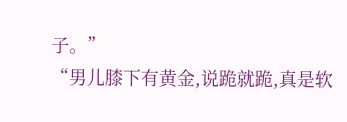子。”
“男儿膝下有黄金,说跪就跪,真是软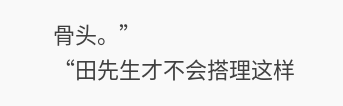骨头。”
“田先生才不会搭理这样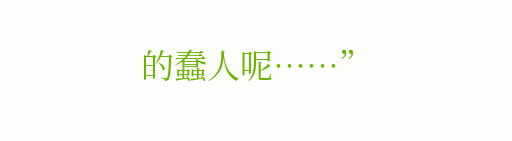的蠢人呢……”